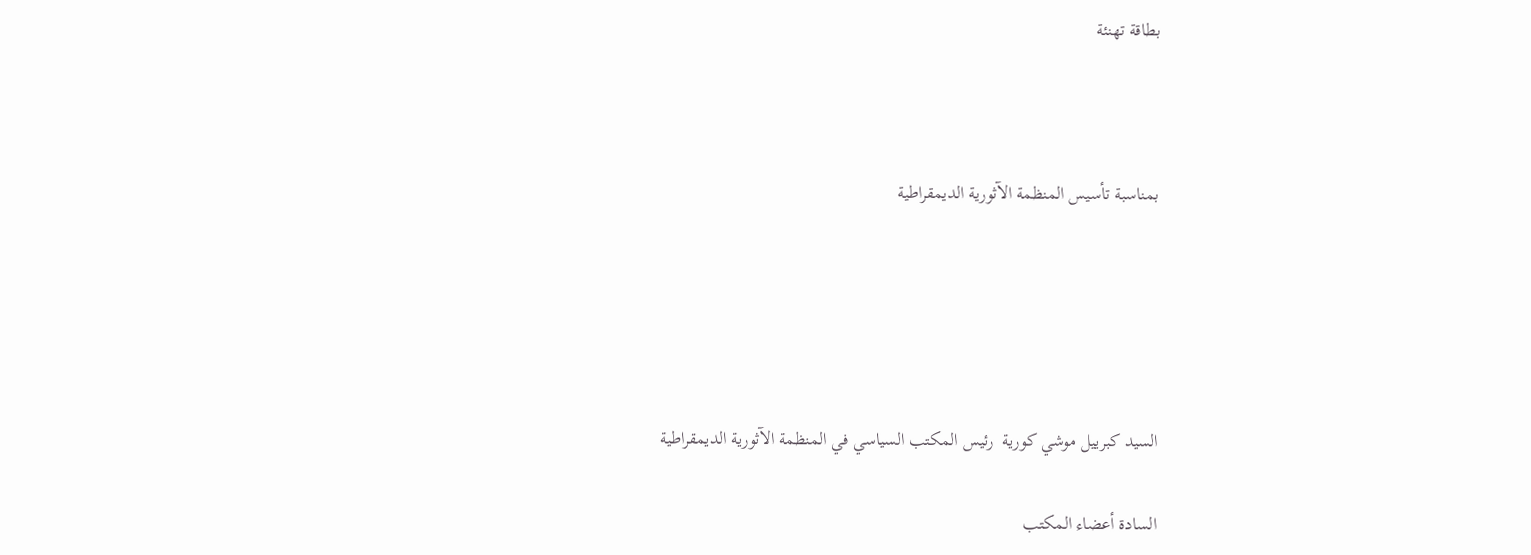بطاقة تهنئة



بمناسبة تأسيس المنظمة الآثورية الديمقراطية





السيد كبرييل موشي كورية  رئيس المكتب السياسي في المنظمة الآثورية الديمقراطية

السادة أعضاء المكتب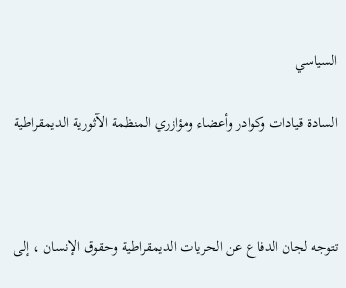السياسي

السادة قيادات وكوادر وأعضاء ومؤازري المنظمة الآثورية الديمقراطية



تتوجه لجان الدفاع عن الحريات الديمقراطية وحقوق الإنسان ، إلى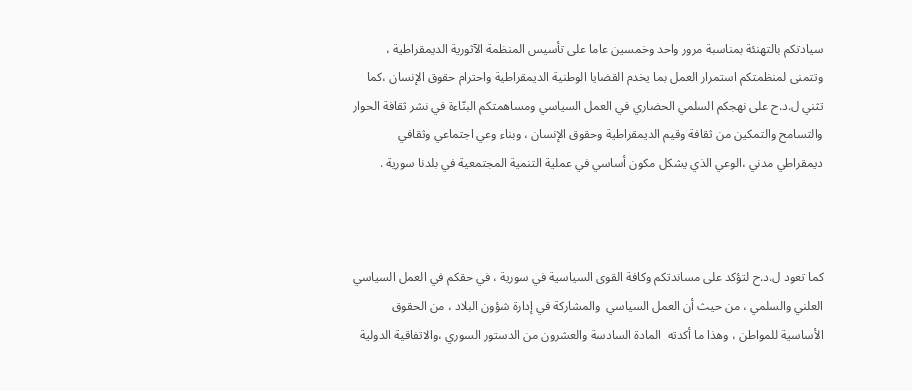سيادتكم بالتهنئة بمناسبة مرور واحد وخمسين عاما على تأسيس المنظمة الآثورية الديمقراطية ، وتتمنى لمنظمتكم استمرار العمل بما يخدم القضايا الوطنية الديمقراطية واحترام حقوق الإنسان ،كما تثني ل.د.ح على نهجكم السلمي الحضاري في العمل السياسي ومساهمتكم البنّاءة في نشر ثقافة الحوار والتسامح والتمكين من ثقافة وقيم الديمقراطية وحقوق الإنسان ، وبناء وعي اجتماعي وثقافي ديمقراطي مدني ،الوعي الذي يشكل مكون أساسي في عملية التنمية المجتمعية في بلدنا سورية .



كما تعود ل.د.ح لتؤكد على مساندتكم وكافة القوى السياسية في سورية ، في حقكم في العمل السياسي العلني والسلمي ، من حيث أن العمل السياسي  والمشاركة في إدارة شؤون البلاد ، من الحقوق الأساسية للمواطن ، وهذا ما أكدته  المادة السادسة والعشرون من الدستور السوري ،والاتفاقية الدولية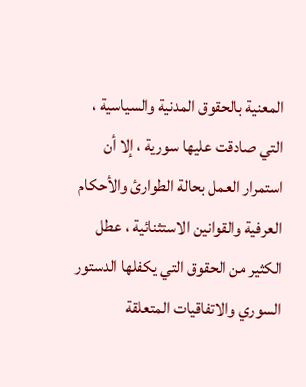المعنية بالحقوق المدنية والسياسية ، التي صادقت عليها سورية ، إلا أن استمرار العمل بحالة الطوارئ والأحكام العرفية والقوانين الاستثنائية ، عطل الكثير من الحقوق التي يكفلها الدستور السوري والاتفاقيات المتعلقة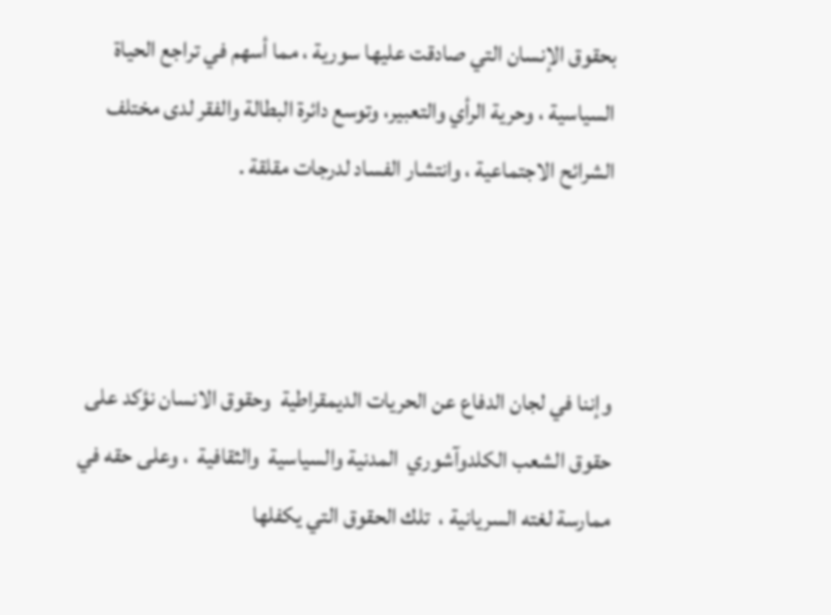بحقوق الإنسان التي صادقت عليها سورية ، مما أسهم في تراجع الحياة السياسية ، وحرية الرأي والتعبير، وتوسع دائرة البطالة والفقر لدى مختلف الشرائح الاجتماعية ، وانتشار الفساد لدرجات مقلقة .



وإننا في لجان الدفاع عن الحريات الديمقراطية  وحقوق الانسان نؤكد على حقوق الشعب الكلدوآشوري  المدنية والسياسية  والثقافية  ، وعلى حقه في ممارسة لغته السريانية ،  تلك الحقوق التي يكفلها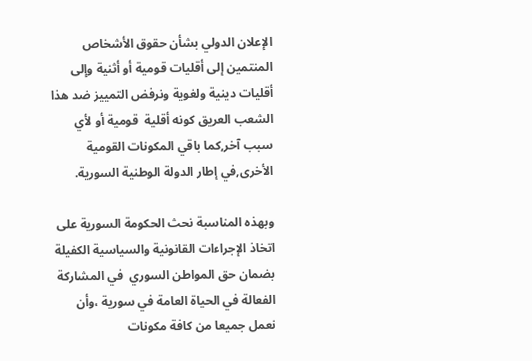الإعلان الدولي بشأن حقوق الأشخاص المنتمين إلى أقليات قومية أو أثنية وإلى أقليات دينية ولغوية ونرفض التمييز ضد هذا الشعب العريق كونه أقلية  قومية أو لأي سبب آخر,كما باقي المكونات القومية الأخرى,في إطار الدولة الوطنية السورية.

وبهذه المناسبة نحث الحكومة السورية على اتخاذ الإجراءات القانونية والسياسية الكفيلة بضمان حق المواطن السوري  في المشاركة الفعالة في الحياة العامة في سورية ،وأن نعمل جميعا من كافة مكونات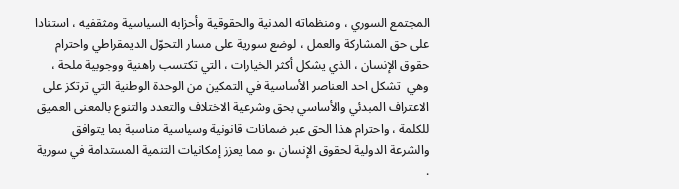المجتمع السوري ، ومنظماته المدنية والحقوقية وأحزابه السياسية ومثقفيه ، استنادا على حق المشاركة والعمل ، لوضع سورية على مسار التحوّل الديمقراطي واحترام حقوق الإنسان ، الذي يشكل أكثر الخيارات ، التي تكتسب راهنية ووجوبية ملحة ، وهي  تشكل احد العناصر الأساسية في التمكين من الوحدة الوطنية التي ترتكز على الاعتراف المبدئي والأساسي بحق وشرعية الاختلاف والتعدد والتنوع بالمعنى العميق للكلمة ، واحترام هذا الحق عبر ضمانات قانونية وسياسية مناسبة بما يتوافق والشرعة الدولية لحقوق الإنسان ،و مما يعزز إمكانيات التنمية المستدامة في سورية  .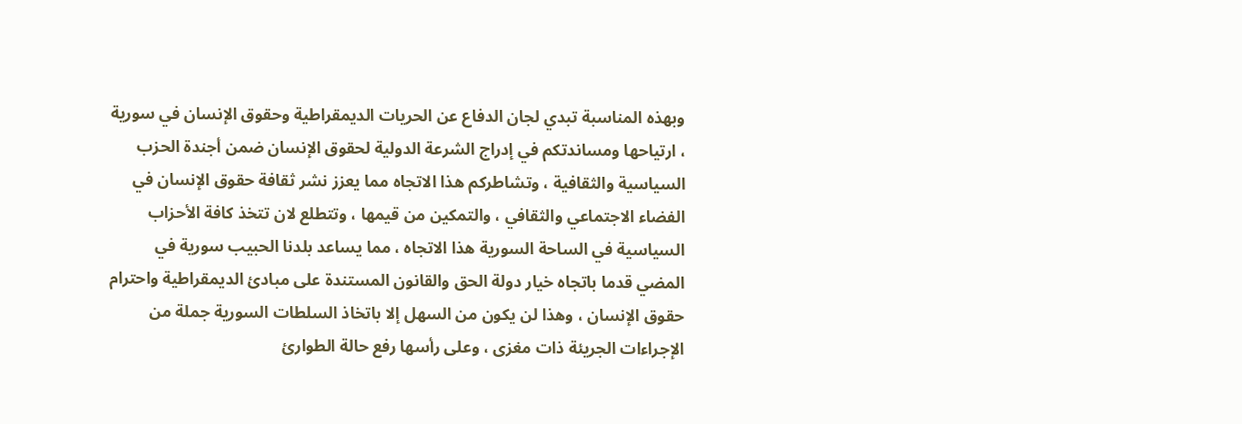وبهذه المناسبة تبدي لجان الدفاع عن الحريات الديمقراطية وحقوق الإنسان في سورية ، ارتياحها ومساندتكم في إدراج الشرعة الدولية لحقوق الإنسان ضمن أجندة الحزب السياسية والثقافية ، وتشاطركم هذا الاتجاه مما يعزز نشر ثقافة حقوق الإنسان في الفضاء الاجتماعي والثقافي ، والتمكين من قيمها ، وتتطلع لان تتخذ كافة الأحزاب السياسية في الساحة السورية هذا الاتجاه ، مما يساعد بلدنا الحبيب سورية في المضي قدما باتجاه خيار دولة الحق والقانون المستندة على مبادئ الديمقراطية واحترام حقوق الإنسان ، وهذا لن يكون من السهل إلا باتخاذ السلطات السورية جملة من الإجراءات الجريئة ذات مغزى ، وعلى رأسها رفع حالة الطوارئ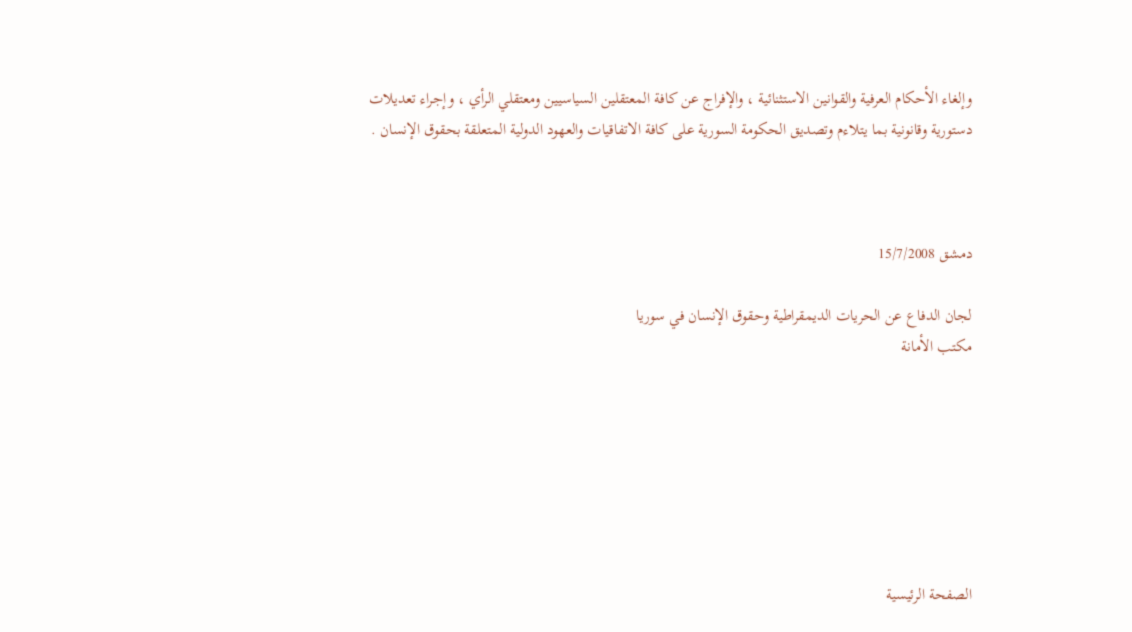وإلغاء الأحكام العرفية والقوانين الاستثنائية ، والإفراج عن كافة المعتقلين السياسيين ومعتقلي الرأي ، وإجراء تعديلات دستورية وقانونية بما يتلاءم وتصديق الحكومة السورية على كافة الاتفاقيات والعهود الدولية المتعلقة بحقوق الإنسان .



دمشق 15/7/2008

لجان الدفاع عن الحريات الديمقراطية وحقوق الإنسان في سوريا
مكتب الأمانة







الصفحة الرئيسية